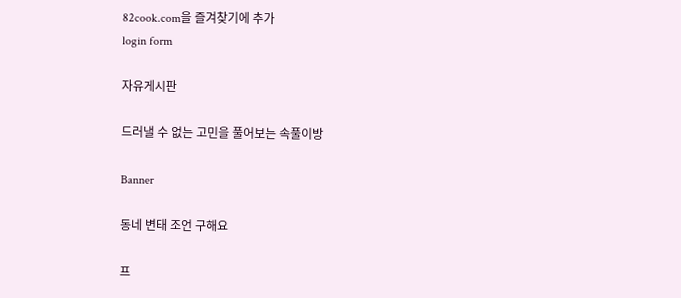82cook.com을 즐겨찾기에 추가
login form

자유게시판

드러낼 수 없는 고민을 풀어보는 속풀이방

Banner

동네 변태 조언 구해요

프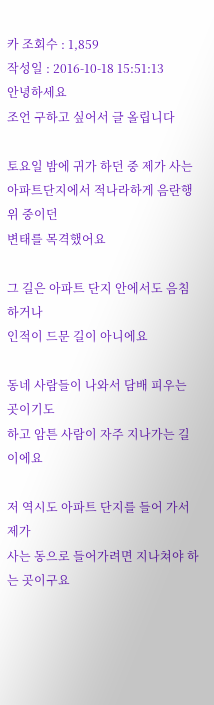카 조회수 : 1,859
작성일 : 2016-10-18 15:51:13
안녕하세요
조언 구하고 싶어서 글 올립니다

토요일 밤에 귀가 하던 중 제가 사는
아파트단지에서 적나라하게 음란행위 중이던
변태를 목격했어요

그 길은 아파트 단지 안에서도 음침하거나
인적이 드문 길이 아니에요

동네 사람들이 나와서 담배 피우는 곳이기도
하고 암튼 사람이 자주 지나가는 길이에요

저 역시도 아파트 단지를 들어 가서 제가
사는 동으로 들어가려면 지나쳐야 하는 곳이구요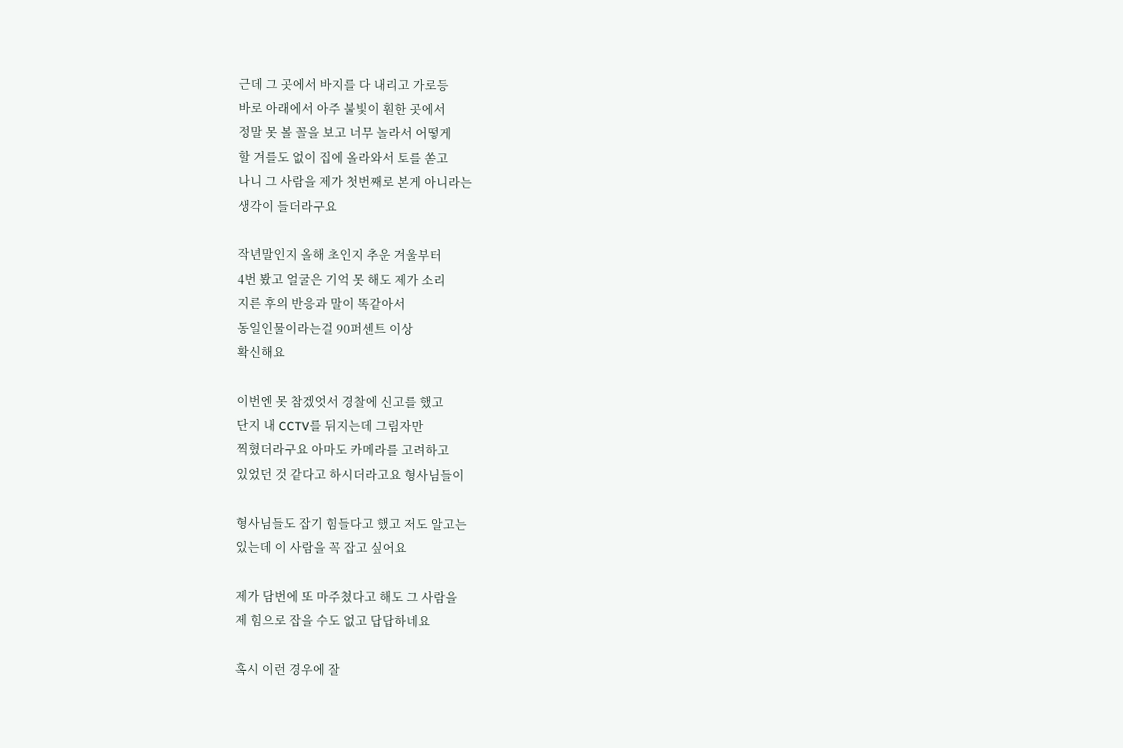근데 그 곳에서 바지를 다 내리고 가로등
바로 아래에서 아주 불빛이 훤한 곳에서
정말 못 볼 꼴을 보고 너무 놀라서 어떻게
할 겨를도 없이 집에 올라와서 토를 쏟고
나니 그 사람을 제가 첫번째로 본게 아니라는
생각이 들더라구요

작년말인지 올해 초인지 추운 겨울부터
4번 봤고 얼굴은 기억 못 해도 제가 소리
지른 후의 반응과 말이 똑같아서
동일인물이라는걸 90퍼센트 이상
확신해요

이번엔 못 참겠엇서 경찰에 신고를 했고
단지 내 CCTV를 뒤지는데 그림자만
찍혔더라구요 아마도 카메라를 고려하고
있었던 것 같다고 하시더라고요 형사님들이

형사님들도 잡기 힘들다고 했고 저도 알고는
있는데 이 사람을 꼭 잡고 싶어요

제가 담번에 또 마주쳤다고 해도 그 사람을
제 힘으로 잡을 수도 없고 답답하네요

혹시 이런 경우에 잘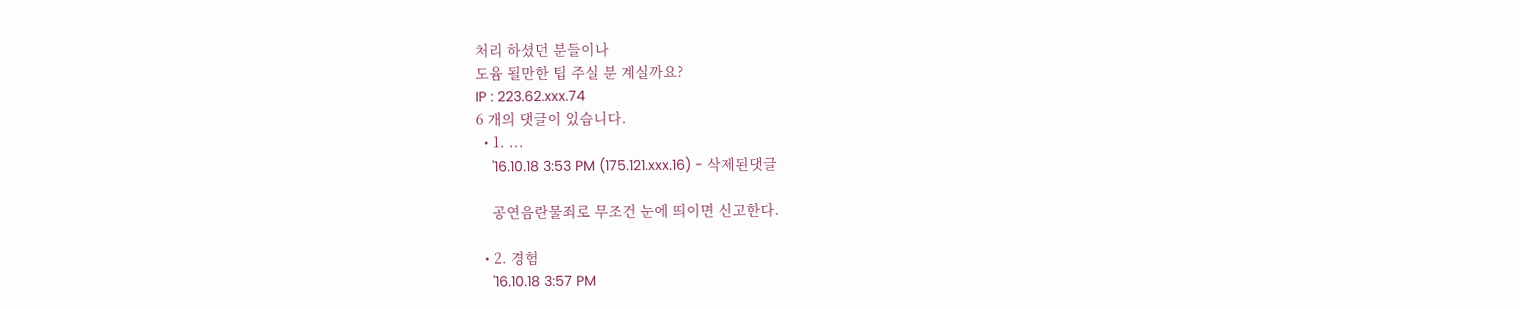처리 하셨던 분들이나
도윰 될만한 팁 주실 분 계실까요?
IP : 223.62.xxx.74
6 개의 댓글이 있습니다.
  • 1. ...
    '16.10.18 3:53 PM (175.121.xxx.16) - 삭제된댓글

    공연음란물죄로 무조건 눈에 띄이면 신고한다.

  • 2. 경험
    '16.10.18 3:57 PM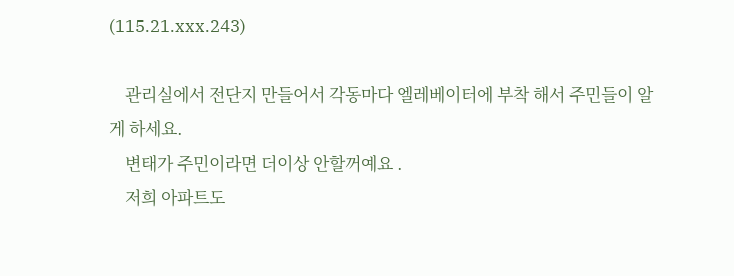(115.21.xxx.243)

    관리실에서 전단지 만들어서 각동마다 엘레베이터에 부착 해서 주민들이 알게 하세요.
    변태가 주민이라면 더이상 안할꺼예요 .
    저희 아파트도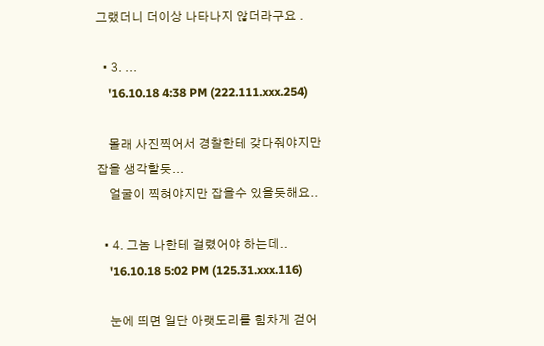그랬더니 더이상 나타나지 않더라구요 .

  • 3. ...
    '16.10.18 4:38 PM (222.111.xxx.254)

    몰래 사진찍어서 경찰한테 갖다줘야지만 잡을 생각할듯...
    얼굴이 찍혀야지만 잡을수 있을듯해요..

  • 4. 그놈 나한테 걸렸어야 하는데..
    '16.10.18 5:02 PM (125.31.xxx.116)

    눈에 띄면 일단 아랫도리를 힘차게 걷어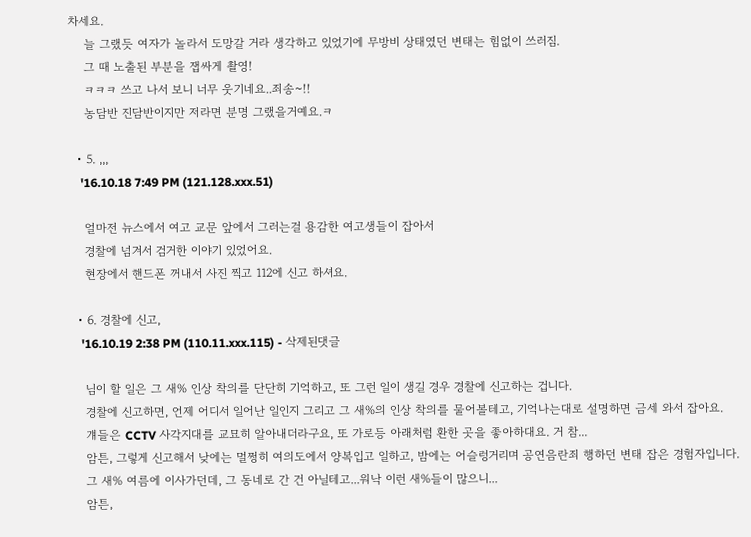차세요.
    늘 그랬듯 여자가 놀라서 도망갈 거라 생각하고 있었기에 무방비 상태였던 변태는 힘없이 쓰러짐.
    그 때 노출된 부분을 잽싸게 촬영!
    ㅋㅋㅋ 쓰고 나서 보니 너무 웃기네요..죄송~!!
    농담반 진담반이지만 저라면 분명 그랬을거예요.ㅋ

  • 5. ,,,
    '16.10.18 7:49 PM (121.128.xxx.51)

    얼마전 뉴스에서 여고 교문 앞에서 그러는걸 용감한 여고생들이 잡아서
    경찰에 넘겨서 검거한 이야기 있었어요.
    현장에서 핸드폰 꺼내서 사진 찍고 112에 신고 하셔요.

  • 6. 경찰에 신고,
    '16.10.19 2:38 PM (110.11.xxx.115) - 삭제된댓글

    님이 할 일은 그 새% 인상 착의를 단단히 기억하고, 또 그런 일이 생길 경우 경찰에 신고하는 겁니다.
    경찰에 신고하면, 언제 어디서 일어난 일인지 그리고 그 새%의 인상 착의를 물어볼테고, 기억나는대로 설명하면 금세 와서 잡아요.
    걔들은 CCTV 사각지대를 교묘히 알아내더라구요, 또 가로등 아래처럼 환한 곳을 좋아하대요. 거 참...
    암튼, 그렇게 신고해서 낮에는 멀쩡히 여의도에서 양복입고 일하고, 밤에는 어슬렁거리며 공연음란죄 행하던 변태 잡은 경험자입니다.
    그 새% 여름에 이사가던데, 그 동네로 간 건 아닐테고...워낙 이런 새%들이 많으니...
    암튼,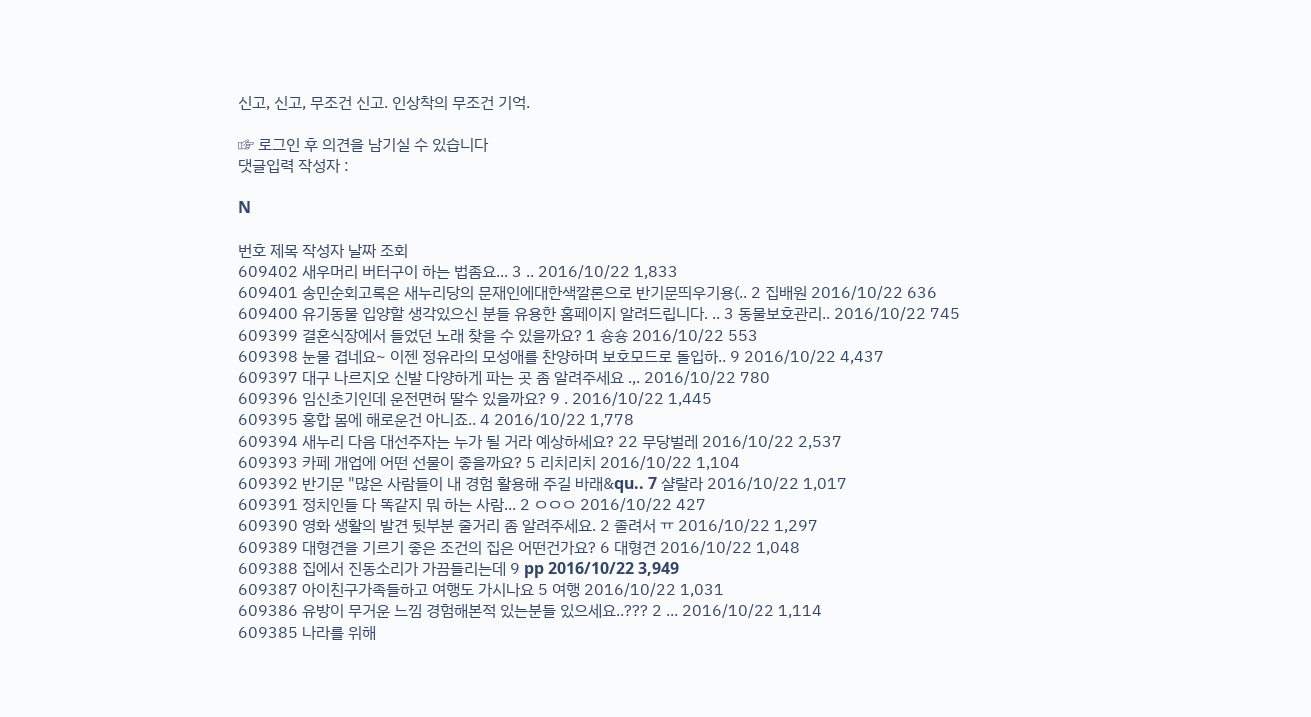신고, 신고, 무조건 신고. 인상착의 무조건 기억.

☞ 로그인 후 의견을 남기실 수 있습니다
댓글입력 작성자 :

N

번호 제목 작성자 날짜 조회
609402 새우머리 버터구이 하는 법좀요... 3 .. 2016/10/22 1,833
609401 송민순회고록은 새누리당의 문재인에대한색깔론으로 반기문띄우기용(.. 2 집배원 2016/10/22 636
609400 유기동물 입양할 생각있으신 분들 유용한 홈페이지 알려드립니다. .. 3 동물보호관리.. 2016/10/22 745
609399 결혼식장에서 들었던 노래 찾을 수 있을까요? 1 숑숑 2016/10/22 553
609398 눈물 겹네요~ 이젠 정유라의 모성애를 찬양하며 보호모드로 돌입하.. 9 2016/10/22 4,437
609397 대구 나르지오 신발 다양하게 파는 곳 좀 알려주세요 .,. 2016/10/22 780
609396 임신초기인데 운전면허 딸수 있을까요? 9 . 2016/10/22 1,445
609395 홍합 몸에 해로운건 아니죠.. 4 2016/10/22 1,778
609394 새누리 다음 대선주자는 누가 될 거라 예상하세요? 22 무당벌레 2016/10/22 2,537
609393 카페 개업에 어떤 선물이 좋을까요? 5 리치리치 2016/10/22 1,104
609392 반기문 "많은 사람들이 내 경험 활용해 주길 바래&qu.. 7 샬랄라 2016/10/22 1,017
609391 정치인들 다 똑같지 뭐 하는 사람... 2 ㅇㅇㅇ 2016/10/22 427
609390 영화 생활의 발견 뒷부분 줄거리 좀 알려주세요. 2 졸려서 ㅠ 2016/10/22 1,297
609389 대형견을 기르기 좋은 조건의 집은 어떤건가요? 6 대형견 2016/10/22 1,048
609388 집에서 진동소리가 가끔들리는데 9 pp 2016/10/22 3,949
609387 아이친구가족들하고 여행도 가시나요 5 여행 2016/10/22 1,031
609386 유방이 무거운 느낌 경험해본적 있는분들 있으세요..??? 2 ... 2016/10/22 1,114
609385 나라를 위해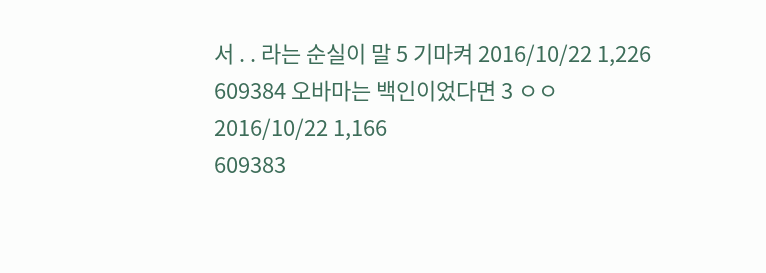서 . . 라는 순실이 말 5 기마켜 2016/10/22 1,226
609384 오바마는 백인이었다면 3 ㅇㅇ 2016/10/22 1,166
609383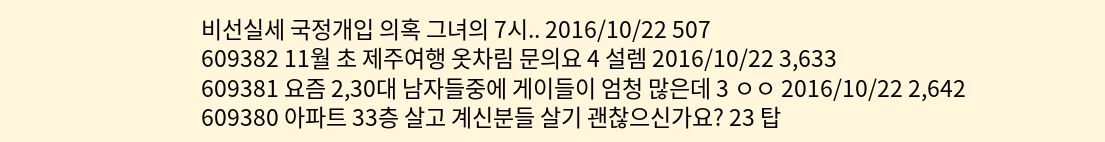비선실세 국정개입 의혹 그녀의 7시.. 2016/10/22 507
609382 11월 초 제주여행 옷차림 문의요 4 설렘 2016/10/22 3,633
609381 요즘 2,30대 남자들중에 게이들이 엄청 많은데 3 ㅇㅇ 2016/10/22 2,642
609380 아파트 33층 살고 계신분들 살기 괜찮으신가요? 23 탑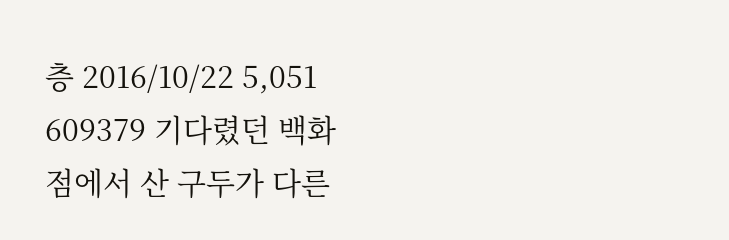층 2016/10/22 5,051
609379 기다렸던 백화점에서 산 구두가 다른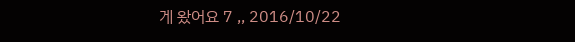게 왔어요 7 ,, 2016/10/22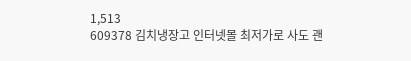1,513
609378 김치냉장고 인터넷몰 최저가로 사도 괜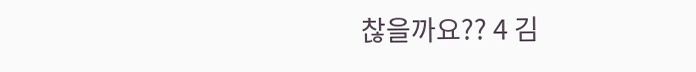찮을까요?? 4 김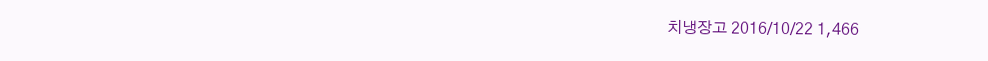치냉장고 2016/10/22 1,466